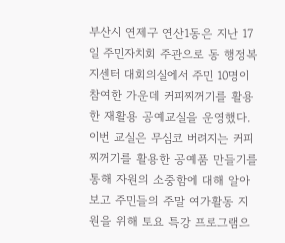부산시 연제구 연산1동은 지난 17일 주민자치회 주관으로 동 행정복지센터 대회의실에서 주민 10명이 참여한 가운데 커피찌꺼기를 활용한 재활용 공예교실을 운영했다.
이번 교실은 무심코 버려지는 커피찌꺼기를 활용한 공예품 만들기를 통해 자원의 소중함에 대해 알아보고 주민들의 주말 여가활동 지원을 위해 토요 특강 프로그램으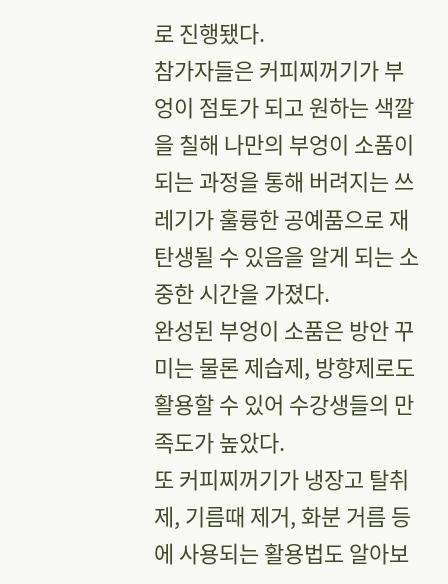로 진행됐다.
참가자들은 커피찌꺼기가 부엉이 점토가 되고 원하는 색깔을 칠해 나만의 부엉이 소품이 되는 과정을 통해 버려지는 쓰레기가 훌륭한 공예품으로 재탄생될 수 있음을 알게 되는 소중한 시간을 가졌다.
완성된 부엉이 소품은 방안 꾸미는 물론 제습제, 방향제로도 활용할 수 있어 수강생들의 만족도가 높았다.
또 커피찌꺼기가 냉장고 탈취제, 기름때 제거, 화분 거름 등에 사용되는 활용법도 알아보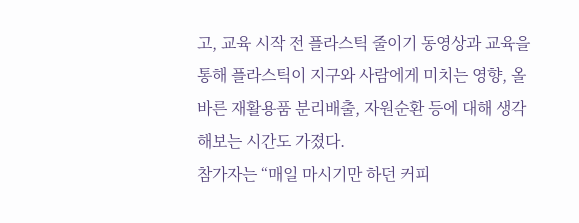고, 교육 시작 전 플라스틱 줄이기 동영상과 교육을 통해 플라스틱이 지구와 사람에게 미치는 영향, 올바른 재활용품 분리배출, 자원순환 등에 대해 생각해보는 시간도 가졌다.
참가자는 “매일 마시기만 하던 커피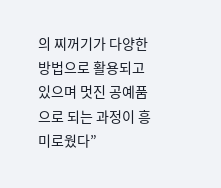의 찌꺼기가 다양한 방법으로 활용되고 있으며 멋진 공예품으로 되는 과정이 흥미로웠다”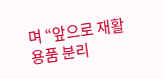며 “앞으로 재활용품 분리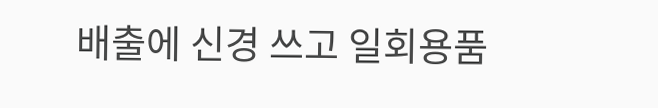배출에 신경 쓰고 일회용품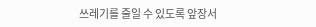쓰레기를 줄일 수 있도록 앞장서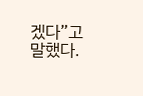겠다”고 말했다.